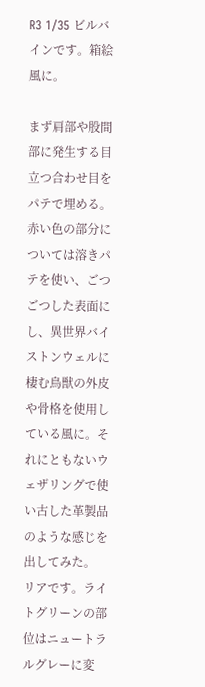R3 1/35 ビルバインです。箱絵風に。

まず肩部や股間部に発生する目立つ合わせ目をパテで埋める。赤い色の部分については溶きパテを使い、ごつごつした表面にし、異世界バイストンウェルに棲む鳥獣の外皮や骨格を使用している風に。それにともないウェザリングで使い古した革製品のような感じを出してみた。
リアです。ライトグリーンの部位はニュートラルグレーに変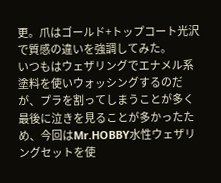更。爪はゴールド+トップコート光沢で質感の違いを強調してみた。
いつもはウェザリングでエナメル系塗料を使いウォッシングするのだが、プラを割ってしまうことが多く最後に泣きを見ることが多かったため、今回はMr.HOBBY水性ウェザリングセットを使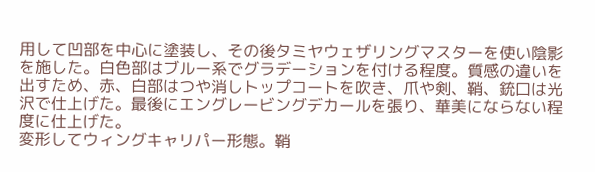用して凹部を中心に塗装し、その後タミヤウェザリングマスターを使い陰影を施した。白色部はブルー系でグラデーションを付ける程度。質感の違いを出すため、赤、白部はつや消しトップコートを吹き、爪や剣、鞘、銃口は光沢で仕上げた。最後にエングレービングデカールを張り、華美にならない程度に仕上げた。
変形してウィングキャリパー形態。鞘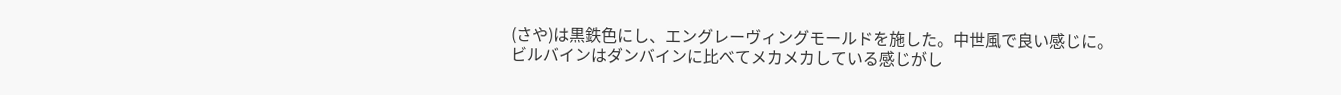(さや)は黒鉄色にし、エングレーヴィングモールドを施した。中世風で良い感じに。
ビルバインはダンバインに比べてメカメカしている感じがし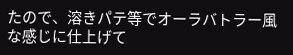たので、溶きパテ等でオーラバトラー風な感じに仕上げて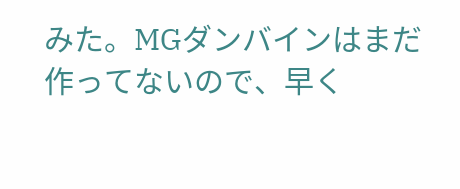みた。MGダンバインはまだ作ってないので、早く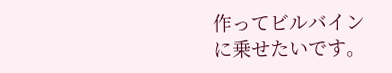作ってビルバインに乗せたいです。